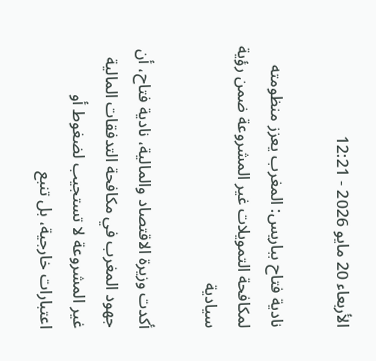الأربعاء 20 مايو 2026 - 12:21

نادية فتاح بباريس: المغرب يعزز منظومته لمكافحة التمويلات غير المشروعة ضمن رؤية سيادية

أكدت وزيرة الاقتصاد والمالية، نادية فتاح، أن جهود المغرب في مكافحة التدفقات المالية غير المشروعة لا تستجيب لضغوط أو اعتبارات خارجية، بل تنبع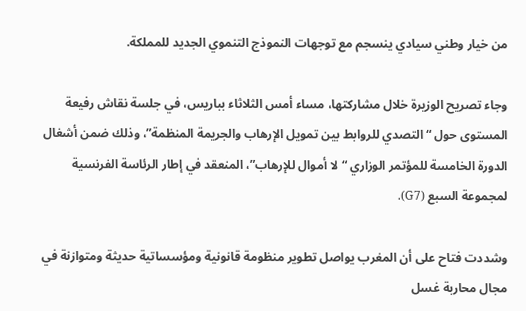من خيار وطني سيادي ينسجم مع توجهات النموذج التنموي الجديد للمملكة.

وجاء تصريح الوزيرة خلال مشاركتها، مساء أمس الثلاثاء بباريس، في جلسة نقاش رفيعة المستوى حول “التصدي للروابط بين تمويل الإرهاب والجريمة المنظمة”، وذلك ضمن أشغال الدورة الخامسة للمؤتمر الوزاري “لا أموال للإرهاب”، المنعقد في إطار الرئاسة الفرنسية لمجموعة السبع (G7).

وشددت فتاح على أن المغرب يواصل تطوير منظومة قانونية ومؤسساتية حديثة ومتوازنة في مجال محاربة غسل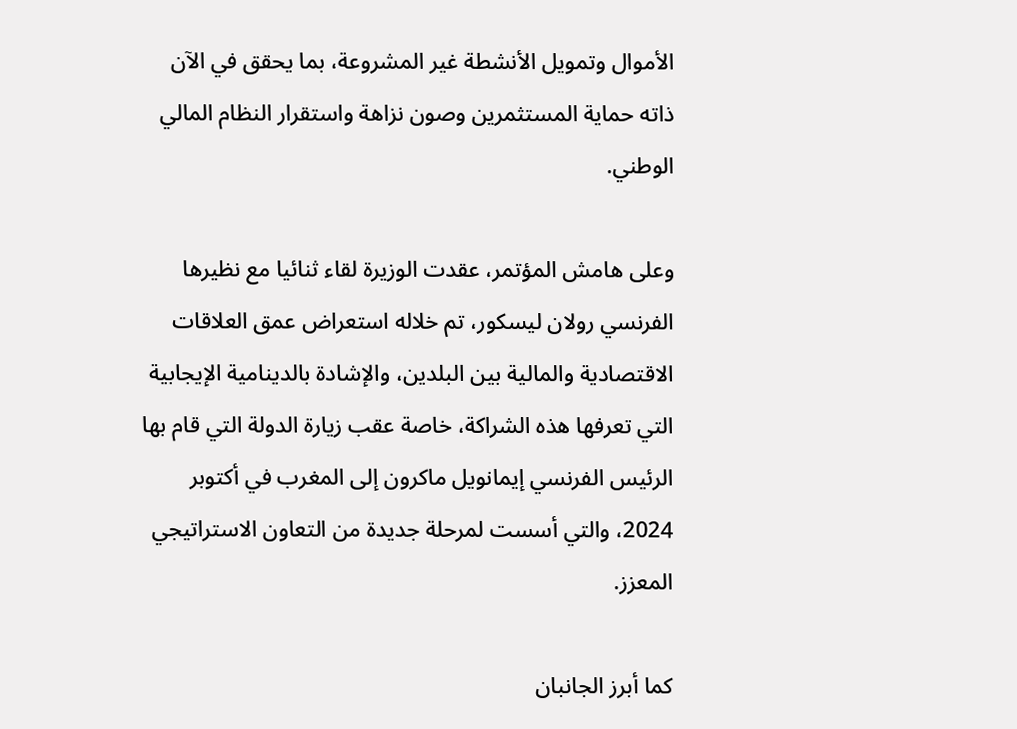الأموال وتمويل الأنشطة غير المشروعة، بما يحقق في الآن ذاته حماية المستثمرين وصون نزاهة واستقرار النظام المالي الوطني.

وعلى هامش المؤتمر، عقدت الوزيرة لقاء ثنائيا مع نظيرها الفرنسي رولان ليسكور، تم خلاله استعراض عمق العلاقات الاقتصادية والمالية بين البلدين، والإشادة بالدينامية الإيجابية التي تعرفها هذه الشراكة، خاصة عقب زيارة الدولة التي قام بها الرئيس الفرنسي إيمانويل ماكرون إلى المغرب في أكتوبر 2024، والتي أسست لمرحلة جديدة من التعاون الاستراتيجي المعزز.

كما أبرز الجانبان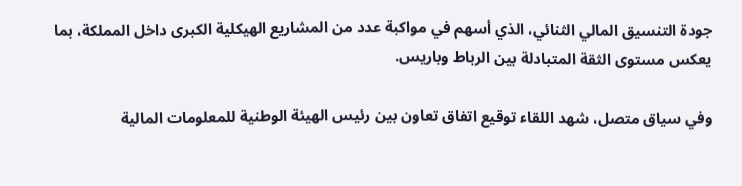جودة التنسيق المالي الثنائي، الذي أسهم في مواكبة عدد من المشاريع الهيكلية الكبرى داخل المملكة، بما يعكس مستوى الثقة المتبادلة بين الرباط وباريس.

وفي سياق متصل، شهد اللقاء توقيع اتفاق تعاون بين رئيس الهيئة الوطنية للمعلومات المالية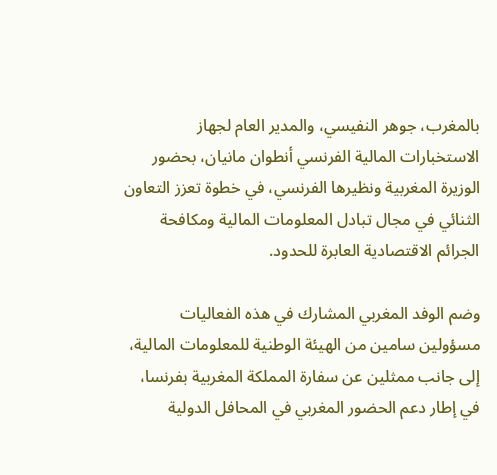بالمغرب، جوهر النفيسي، والمدير العام لجهاز الاستخبارات المالية الفرنسي أنطوان مانيان، بحضور الوزيرة المغربية ونظيرها الفرنسي، في خطوة تعزز التعاون الثنائي في مجال تبادل المعلومات المالية ومكافحة الجرائم الاقتصادية العابرة للحدود.

وضم الوفد المغربي المشارك في هذه الفعاليات مسؤولين سامين من الهيئة الوطنية للمعلومات المالية، إلى جانب ممثلين عن سفارة المملكة المغربية بفرنسا، في إطار دعم الحضور المغربي في المحافل الدولية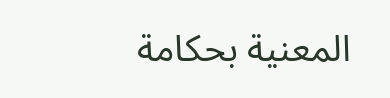المعنية بحكامة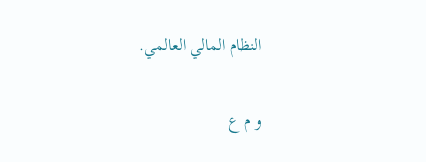النظام المالي العالمي.

و م ع